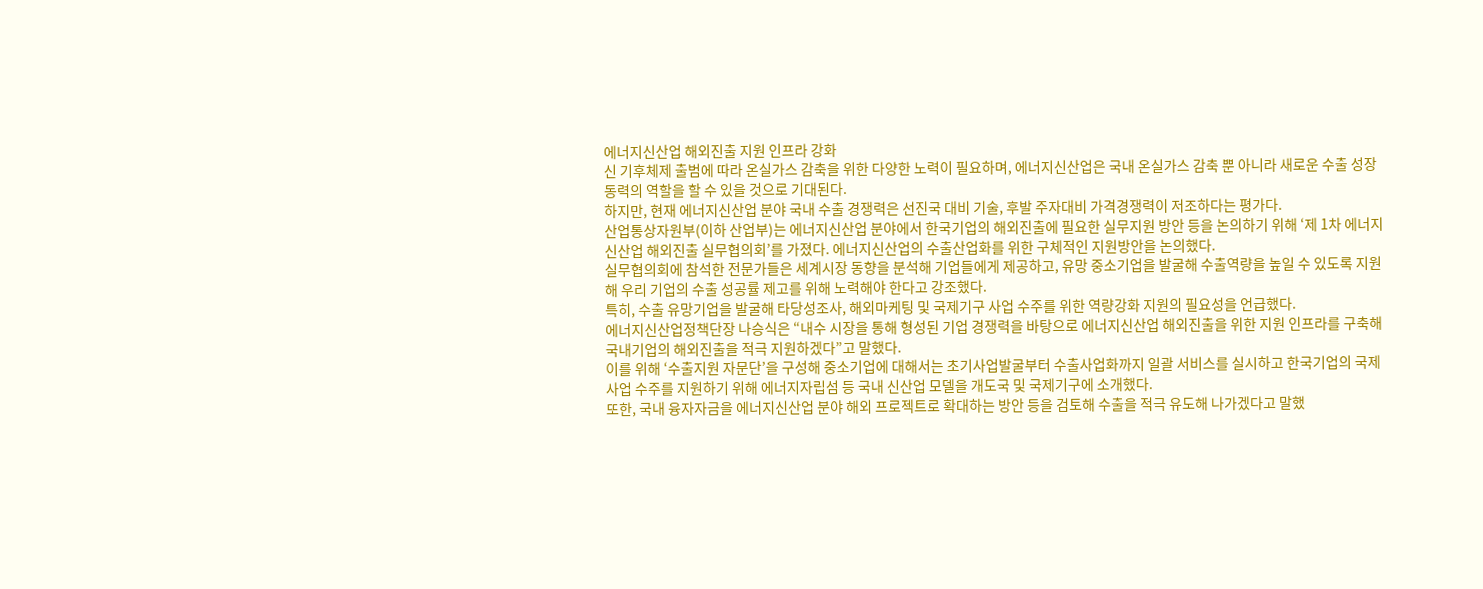에너지신산업 해외진출 지원 인프라 강화
신 기후체제 출범에 따라 온실가스 감축을 위한 다양한 노력이 필요하며, 에너지신산업은 국내 온실가스 감축 뿐 아니라 새로운 수출 성장 동력의 역할을 할 수 있을 것으로 기대된다.
하지만, 현재 에너지신산업 분야 국내 수출 경쟁력은 선진국 대비 기술, 후발 주자대비 가격경쟁력이 저조하다는 평가다.
산업통상자원부(이하 산업부)는 에너지신산업 분야에서 한국기업의 해외진출에 필요한 실무지원 방안 등을 논의하기 위해 ‘제 1차 에너지신산업 해외진출 실무협의회’를 가졌다. 에너지신산업의 수출산업화를 위한 구체적인 지원방안을 논의했다.
실무협의회에 참석한 전문가들은 세계시장 동향을 분석해 기업들에게 제공하고, 유망 중소기업을 발굴해 수출역량을 높일 수 있도록 지원해 우리 기업의 수출 성공률 제고를 위해 노력해야 한다고 강조했다.
특히, 수출 유망기업을 발굴해 타당성조사, 해외마케팅 및 국제기구 사업 수주를 위한 역량강화 지원의 필요성을 언급했다.
에너지신산업정책단장 나승식은 “내수 시장을 통해 형성된 기업 경쟁력을 바탕으로 에너지신산업 해외진출을 위한 지원 인프라를 구축해 국내기업의 해외진출을 적극 지원하겠다”고 말했다.
이를 위해 ‘수출지원 자문단’을 구성해 중소기업에 대해서는 초기사업발굴부터 수출사업화까지 일괄 서비스를 실시하고 한국기업의 국제사업 수주를 지원하기 위해 에너지자립섬 등 국내 신산업 모델을 개도국 및 국제기구에 소개했다.
또한, 국내 융자자금을 에너지신산업 분야 해외 프로젝트로 확대하는 방안 등을 검토해 수출을 적극 유도해 나가겠다고 말했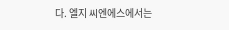다. 엘지 씨엔에스에서는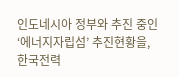인도네시아 정부와 추진 중인 ‘에너지자립섬’ 추진현황을, 한국전력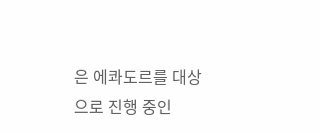은 에콰도르를 대상으로 진행 중인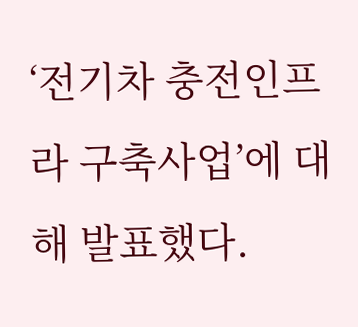‘전기차 충전인프라 구축사업’에 대해 발표했다.